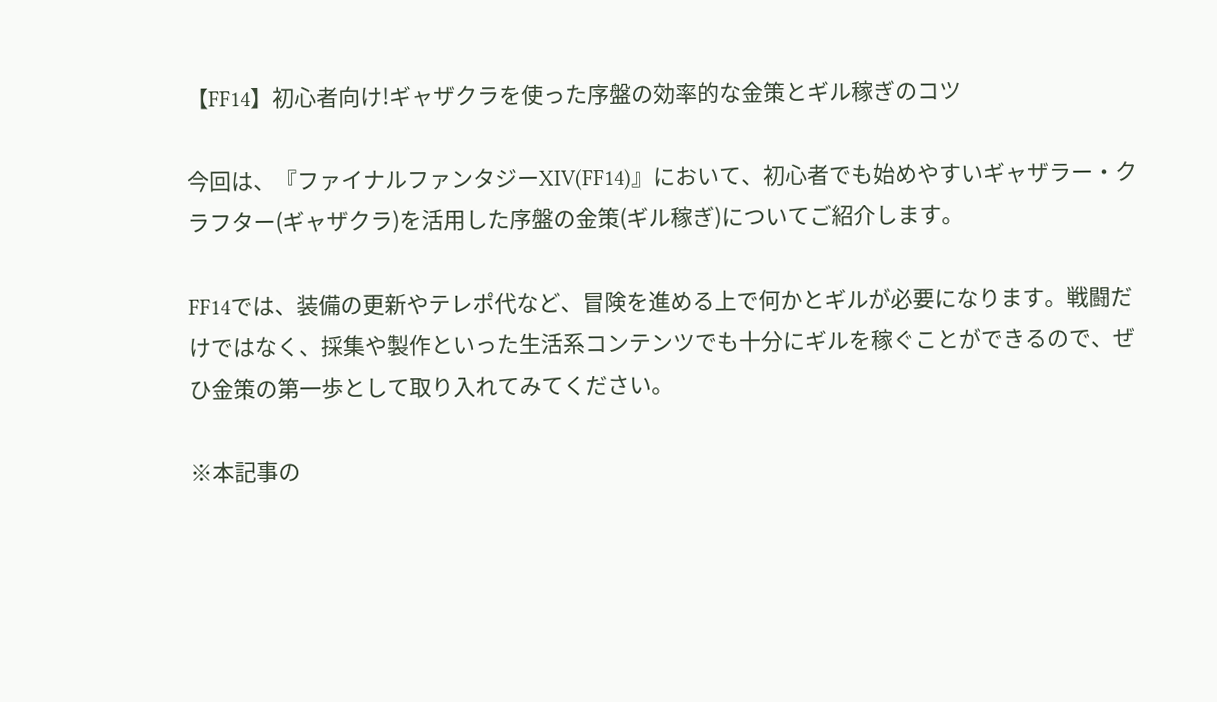【FF14】初心者向け!ギャザクラを使った序盤の効率的な金策とギル稼ぎのコツ

今回は、『ファイナルファンタジーXIV(FF14)』において、初心者でも始めやすいギャザラー・クラフター(ギャザクラ)を活用した序盤の金策(ギル稼ぎ)についてご紹介します。

FF14では、装備の更新やテレポ代など、冒険を進める上で何かとギルが必要になります。戦闘だけではなく、採集や製作といった生活系コンテンツでも十分にギルを稼ぐことができるので、ぜひ金策の第一歩として取り入れてみてください。

※本記事の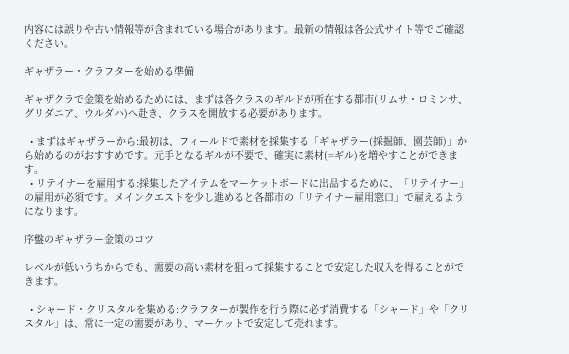内容には誤りや古い情報等が含まれている場合があります。最新の情報は各公式サイト等でご確認ください。

ギャザラー・クラフターを始める準備

ギャザクラで金策を始めるためには、まずは各クラスのギルドが所在する都市(リムサ・ロミンサ、グリダニア、ウルダハ)へ赴き、クラスを開放する必要があります。

  • まずはギャザラーから:最初は、フィールドで素材を採集する「ギャザラー(採掘師、園芸師)」から始めるのがおすすめです。元手となるギルが不要で、確実に素材(=ギル)を増やすことができます。
  • リテイナーを雇用する:採集したアイテムをマーケットボードに出品するために、「リテイナー」の雇用が必須です。メインクエストを少し進めると各都市の「リテイナー雇用窓口」で雇えるようになります。

序盤のギャザラー金策のコツ

レベルが低いうちからでも、需要の高い素材を狙って採集することで安定した収入を得ることができます。

  • シャード・クリスタルを集める:クラフターが製作を行う際に必ず消費する「シャード」や「クリスタル」は、常に一定の需要があり、マーケットで安定して売れます。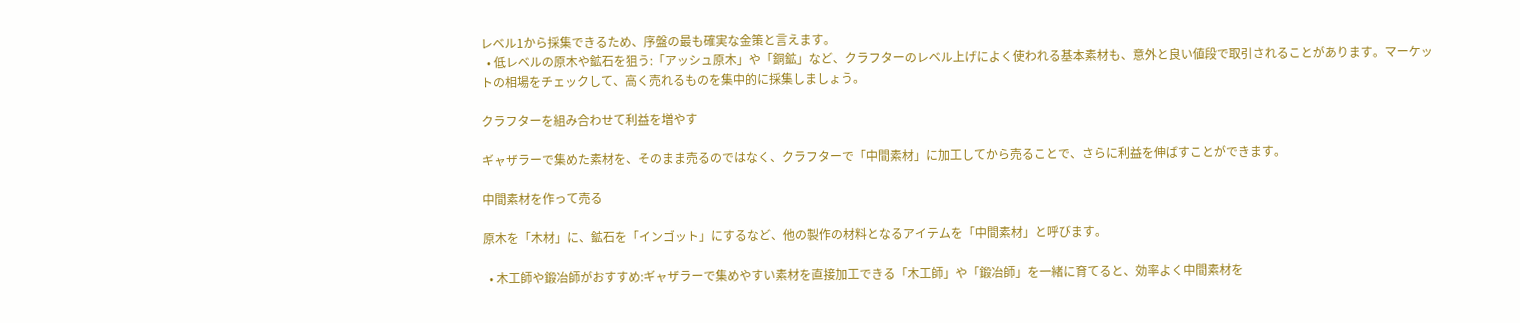レベル1から採集できるため、序盤の最も確実な金策と言えます。
  • 低レベルの原木や鉱石を狙う:「アッシュ原木」や「銅鉱」など、クラフターのレベル上げによく使われる基本素材も、意外と良い値段で取引されることがあります。マーケットの相場をチェックして、高く売れるものを集中的に採集しましょう。

クラフターを組み合わせて利益を増やす

ギャザラーで集めた素材を、そのまま売るのではなく、クラフターで「中間素材」に加工してから売ることで、さらに利益を伸ばすことができます。

中間素材を作って売る

原木を「木材」に、鉱石を「インゴット」にするなど、他の製作の材料となるアイテムを「中間素材」と呼びます。

  • 木工師や鍛冶師がおすすめ:ギャザラーで集めやすい素材を直接加工できる「木工師」や「鍛冶師」を一緒に育てると、効率よく中間素材を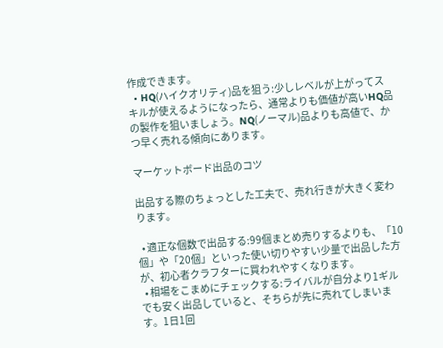作成できます。
  • HQ(ハイクオリティ)品を狙う:少しレベルが上がってスキルが使えるようになったら、通常よりも価値が高いHQ品の製作を狙いましょう。NQ(ノーマル)品よりも高値で、かつ早く売れる傾向にあります。

マーケットボード出品のコツ

出品する際のちょっとした工夫で、売れ行きが大きく変わります。

  • 適正な個数で出品する:99個まとめ売りするよりも、「10個」や「20個」といった使い切りやすい少量で出品した方が、初心者クラフターに買われやすくなります。
  • 相場をこまめにチェックする:ライバルが自分より1ギルでも安く出品していると、そちらが先に売れてしまいます。1日1回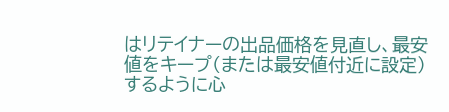はリテイナーの出品価格を見直し、最安値をキープ(または最安値付近に設定)するように心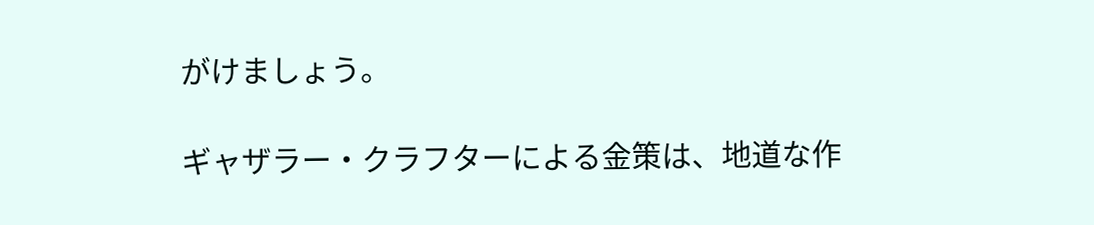がけましょう。

ギャザラー・クラフターによる金策は、地道な作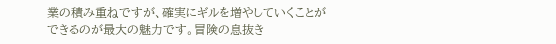業の積み重ねですが、確実にギルを増やしていくことができるのが最大の魅力です。冒険の息抜き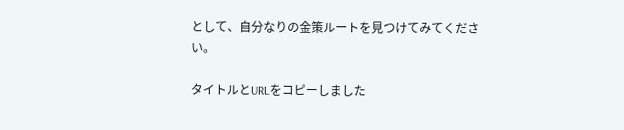として、自分なりの金策ルートを見つけてみてください。

タイトルとURLをコピーしました